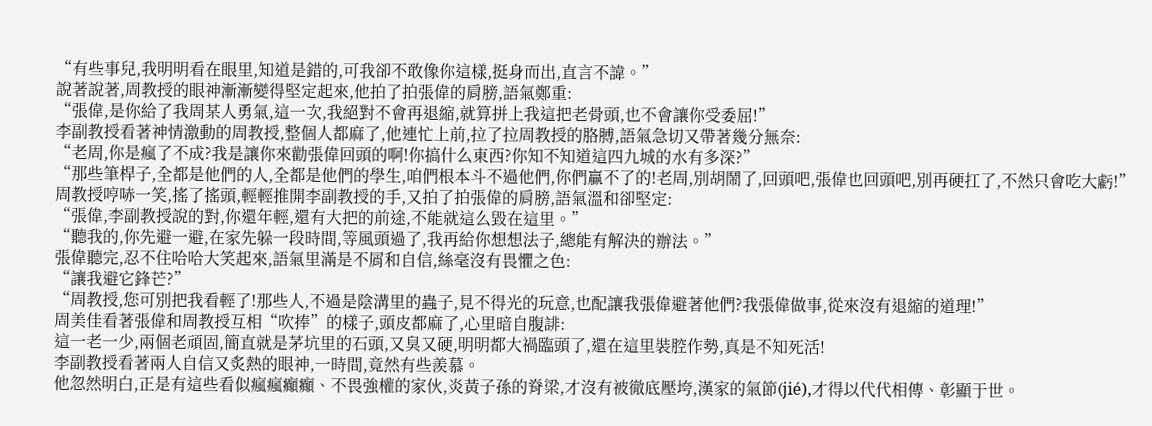“有些事兒,我明明看在眼里,知道是錯的,可我卻不敢像你這樣,挺身而出,直言不諱。”
說著說著,周教授的眼神漸漸變得堅定起來,他拍了拍張偉的肩膀,語氣鄭重:
“張偉,是你給了我周某人勇氣,這一次,我絕對不會再退縮,就算拼上我這把老骨頭,也不會讓你受委屈!”
李副教授看著神情激動的周教授,整個人都麻了,他連忙上前,拉了拉周教授的胳膊,語氣急切又帶著幾分無奈:
“老周,你是瘋了不成?我是讓你來勸張偉回頭的啊!你搞什么東西?你知不知道這四九城的水有多深?”
“那些筆桿子,全都是他們的人,全都是他們的學生,咱們根本斗不過他們,你們贏不了的!老周,別胡鬧了,回頭吧,張偉也回頭吧,別再硬扛了,不然只會吃大虧!”
周教授哼哧一笑,搖了搖頭,輕輕推開李副教授的手,又拍了拍張偉的肩膀,語氣溫和卻堅定:
“張偉,李副教授說的對,你還年輕,還有大把的前途,不能就這么毀在這里。”
“聽我的,你先避一避,在家先躲一段時間,等風頭過了,我再給你想想法子,總能有解決的辦法。”
張偉聽完,忍不住哈哈大笑起來,語氣里滿是不屑和自信,絲毫沒有畏懼之色:
“讓我避它鋒芒?”
“周教授,您可別把我看輕了!那些人,不過是陰溝里的蟲子,見不得光的玩意,也配讓我張偉避著他們?我張偉做事,從來沒有退縮的道理!”
周美佳看著張偉和周教授互相“吹捧”的樣子,頭皮都麻了,心里暗自腹誹:
這一老一少,兩個老頑固,簡直就是茅坑里的石頭,又臭又硬,明明都大禍臨頭了,還在這里裝腔作勢,真是不知死活!
李副教授看著兩人自信又炙熱的眼神,一時間,竟然有些羨慕。
他忽然明白,正是有這些看似瘋瘋癲癲、不畏強權的家伙,炎黃子孫的脊梁,才沒有被徹底壓垮,漢家的氣節(jié),才得以代代相傳、彰顯于世。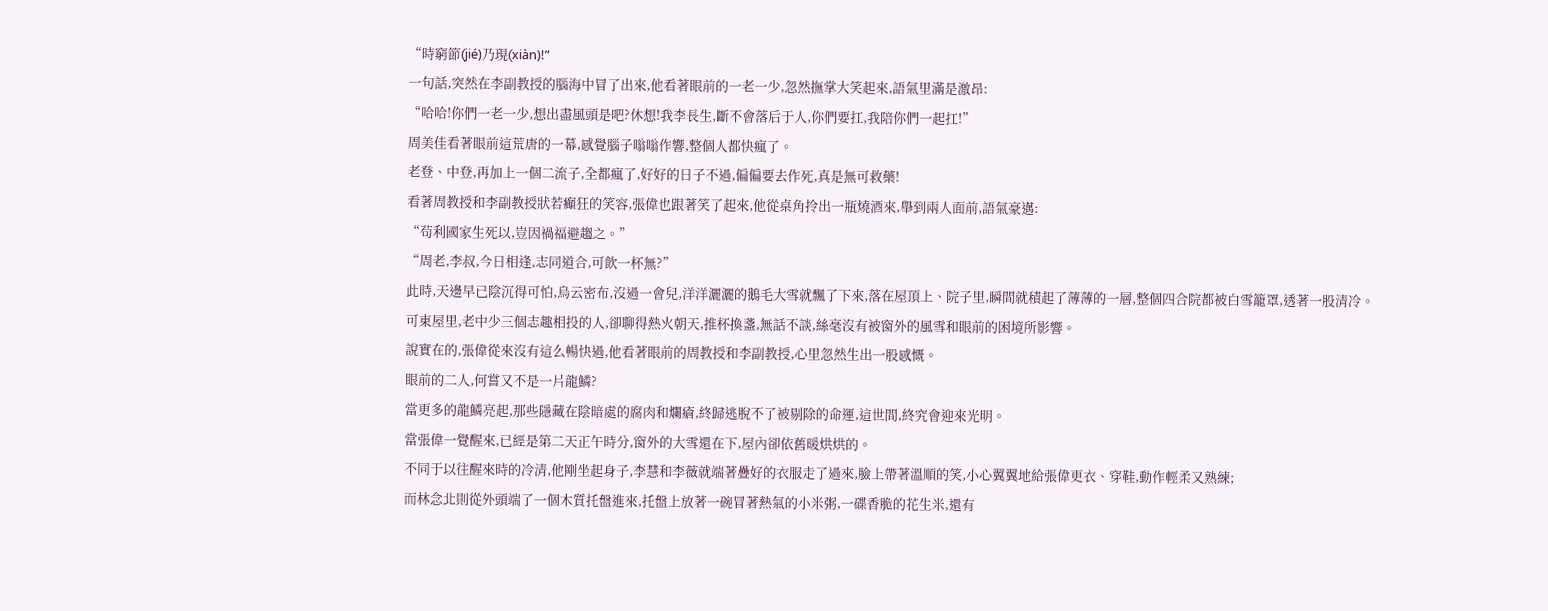“時窮節(jié)乃現(xiàn)!”
一句話,突然在李副教授的腦海中冒了出來,他看著眼前的一老一少,忽然撫掌大笑起來,語氣里滿是激昂:
“哈哈!你們一老一少,想出盡風頭是吧?休想!我李長生,斷不會落后于人,你們要扛,我陪你們一起扛!”
周美佳看著眼前這荒唐的一幕,感覺腦子嗡嗡作響,整個人都快瘋了。
老登、中登,再加上一個二流子,全都瘋了,好好的日子不過,偏偏要去作死,真是無可救藥!
看著周教授和李副教授狀若癲狂的笑容,張偉也跟著笑了起來,他從桌角拎出一瓶燒酒來,舉到兩人面前,語氣豪邁:
“茍利國家生死以,豈因禍福避趨之。”
“周老,李叔,今日相逢,志同道合,可飲一杯無?”
此時,天邊早已陰沉得可怕,烏云密布,沒過一會兒,洋洋灑灑的鵝毛大雪就飄了下來,落在屋頂上、院子里,瞬間就積起了薄薄的一層,整個四合院都被白雪籠罩,透著一股清冷。
可東屋里,老中少三個志趣相投的人,卻聊得熱火朝天,推杯換盞,無話不談,絲毫沒有被窗外的風雪和眼前的困境所影響。
說實在的,張偉從來沒有這么暢快過,他看著眼前的周教授和李副教授,心里忽然生出一股感慨。
眼前的二人,何嘗又不是一片龍鱗?
當更多的龍鱗亮起,那些隱藏在陰暗處的腐肉和爛瘡,終歸逃脫不了被剔除的命運,這世間,終究會迎來光明。
當張偉一覺醒來,已經是第二天正午時分,窗外的大雪還在下,屋內卻依舊暖烘烘的。
不同于以往醒來時的冷清,他剛坐起身子,李慧和李薇就端著疊好的衣服走了過來,臉上帶著溫順的笑,小心翼翼地給張偉更衣、穿鞋,動作輕柔又熟練;
而林念北則從外頭端了一個木質托盤進來,托盤上放著一碗冒著熱氣的小米粥,一碟香脆的花生米,還有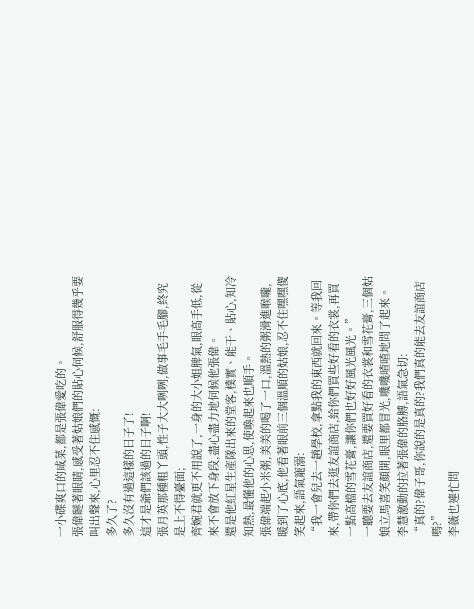一小碟爽口的咸菜,都是張偉愛吃的。
張偉瞇著眼睛,感受著姑娘們的貼心伺候,舒服得幾乎要叫出聲來,心里忍不住感慨:
多久了?
多久沒有過這樣的日子了!
這才是爺們該過的日子啊!
張月英那種粗丫頭,性子大大咧咧,做事毛手毛腳,終究是上不得臺面;
齊婉君就更不用說了,一身的大小姐脾氣,眼高手低,從來不會放下身段,盡心盡力地伺候他張偉。
還是他紅星生產隊出來的堂客,樸實、能干、貼心,知冷知熱,最懂他的心思,使喚起來也順手。
張偉端起小米粥,美美的喝了一口,溫熱的粥滑進喉嚨,暖到了心底,他看著眼前三個溫順的姑娘,忍不住嘿嘿傻笑起來,語氣寵溺:
“我一會兒去一趟學校,拿點我的東西就回來。等我回來,帶你們去逛友誼商店,給你們買些好看的衣裳,再買一點高檔的雪花膏,讓你們也好好風光風光。”
一聽要去友誼商店,還要買好看的衣裳和雪花膏,三個姑娘立馬喜笑顏開,眼里都冒光,嘰嘰喳喳地問了起來。
李慧激動的拉著張偉的胳膊,語氣急切:
“真的?偉子哥,你說的是真的?我們真的能去友誼商店嗎?”
李薇也連忙問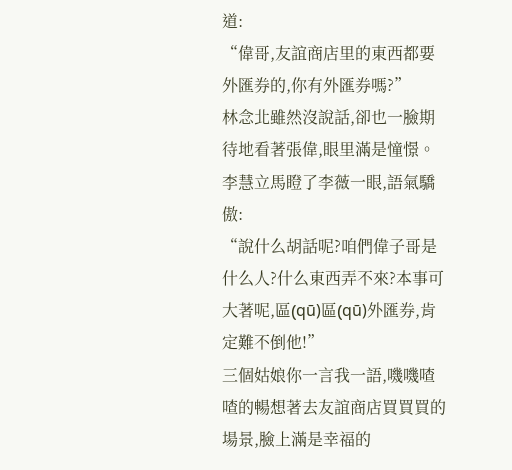道:
“偉哥,友誼商店里的東西都要外匯券的,你有外匯券嗎?”
林念北雖然沒說話,卻也一臉期待地看著張偉,眼里滿是憧憬。
李慧立馬瞪了李薇一眼,語氣驕傲:
“說什么胡話呢?咱們偉子哥是什么人?什么東西弄不來?本事可大著呢,區(qū)區(qū)外匯券,肯定難不倒他!”
三個姑娘你一言我一語,嘰嘰喳喳的暢想著去友誼商店買買買的場景,臉上滿是幸福的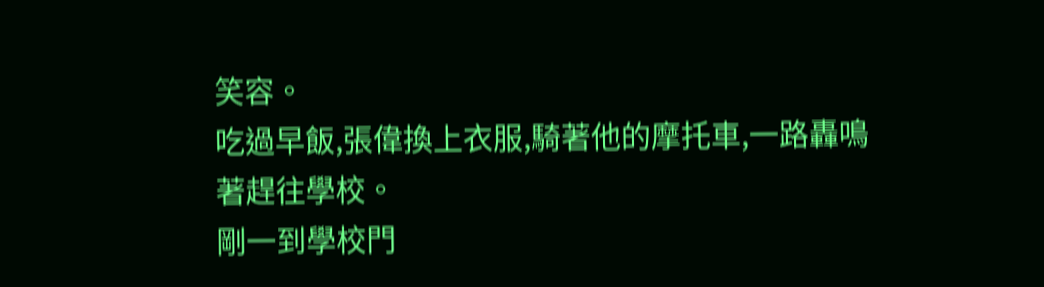笑容。
吃過早飯,張偉換上衣服,騎著他的摩托車,一路轟鳴著趕往學校。
剛一到學校門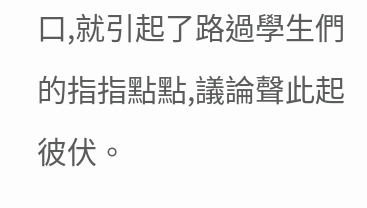口,就引起了路過學生們的指指點點,議論聲此起彼伏。